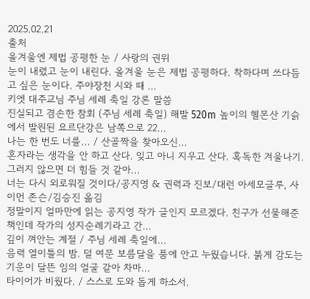2025.02.21
출처
올겨울엔 제법 공평한 눈 / 사랑의 권위
눈이 내렸고 눈이 내린다. 올겨울 눈은 제법 공평하다. 착하다며 쓰다듬고 싶은 눈이다. 주야장천 시와 때 ...
키엣 대주교님 주님 세례 축일 강론 말씀
진실되고 겸손한 참회 (주님 세례 축일) 해발 520m 높이의 헬몬산 기슭에서 발원된 요르단강은 남쪽으로 22...
나는 한 번도 너를... / 산골짝을 찾아오신...
혼자라는 생각을 안 하고 산다. 잊고 아니 지우고 산다. 혹독한 겨울나기. 그러지 않으면 더 힘들 것 같아...
너는 다시 외로워질 것이다/공지영 & 권력과 진보/대런 아세모글루, 사이먼 존슨/김승진 옮김
정말이지 얼마만에 읽는 공지영 작가 글인지 모르겠다. 친구가 선물해준 책인데 작가의 성지순례기라고 간...
깊이 껴안는 계절 / 주님 세례 축일에...
음력 열이틀의 밤. 덜 여문 보름달을 품에 안고 누웠습니다. 붉게 감도는 기운이 달뜬 임의 얼굴 같아 차마...
타이어가 비웠다. / 스스로 도와 돕게 하소서.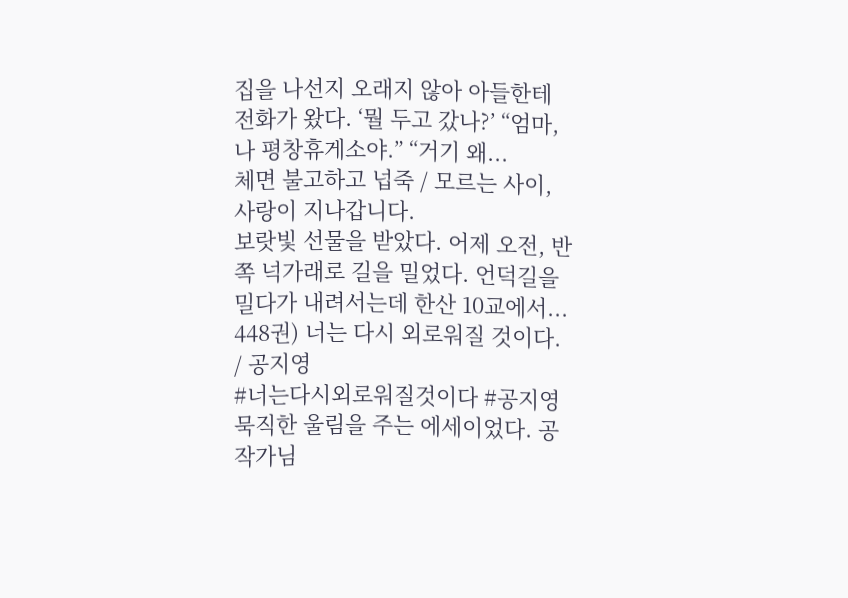집을 나선지 오래지 않아 아들한테 전화가 왔다. ‘뭘 두고 갔나?’ “엄마, 나 평창휴게소야.” “거기 왜...
체면 불고하고 넙죽 / 모르는 사이, 사랑이 지나갑니다.
보랏빛 선물을 받았다. 어제 오전, 반쪽 넉가래로 길을 밀었다. 언덕길을 밀다가 내려서는데 한산 10교에서...
448권) 너는 다시 외로워질 것이다. / 공지영
#너는다시외로워질것이다 #공지영 묵직한 울림을 주는 에세이었다. 공작가님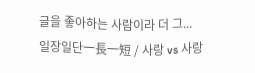글을 좋아하는 사람이라 더 그...
일장일단一長一短 / 사랑 vs 사랑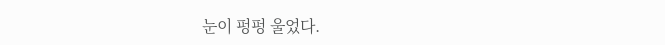눈이 펑펑 울었다.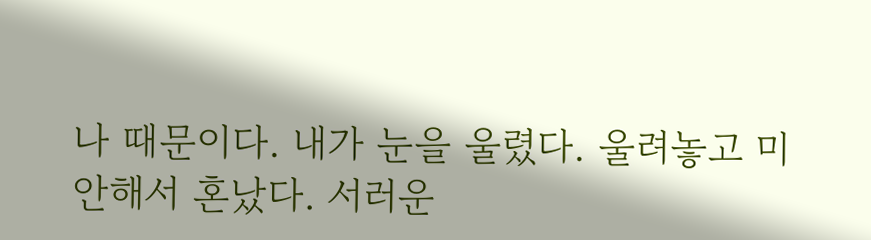나 때문이다. 내가 눈을 울렸다. 울려놓고 미안해서 혼났다. 서러운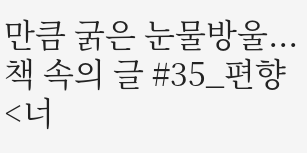만큼 굵은 눈물방울...
책 속의 글 #35_편향 <너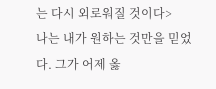는 다시 외로워질 것이다>
나는 내가 원하는 것만을 믿었다. 그가 어제 옳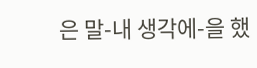은 말-내 생각에-을 했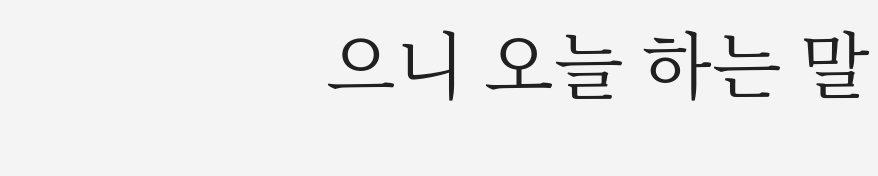으니 오늘 하는 말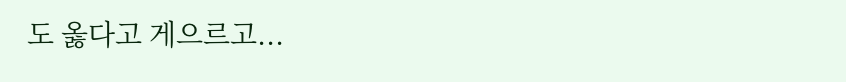도 옳다고 게으르고...